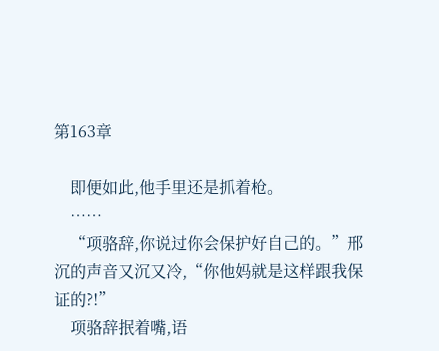第163章

    即便如此,他手里还是抓着枪。
    ……
    “项骆辞,你说过你会保护好自己的。”邢沉的声音又沉又冷,“你他妈就是这样跟我保证的?!”
    项骆辞抿着嘴,语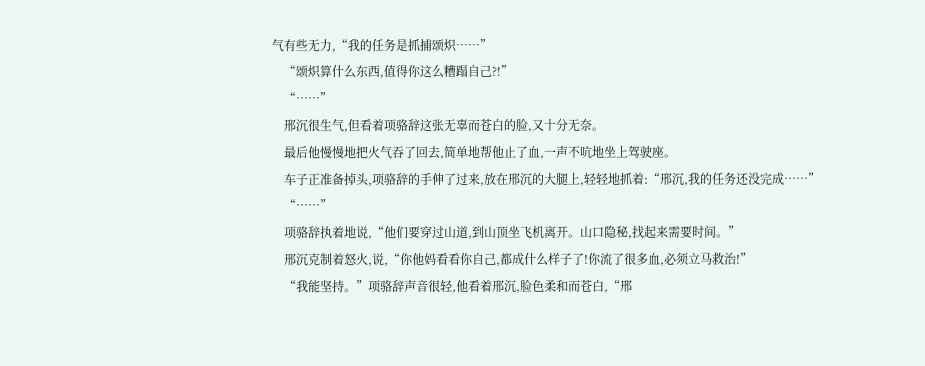气有些无力,“我的任务是抓捕颂炽……”
    “颂炽算什么东西,值得你这么糟蹋自己?!”
    “……”
    邢沉很生气,但看着项骆辞这张无辜而苍白的脸,又十分无奈。
    最后他慢慢地把火气吞了回去,简单地帮他止了血,一声不吭地坐上驾驶座。
    车子正准备掉头,项骆辞的手伸了过来,放在邢沉的大腿上,轻轻地抓着:“邢沉,我的任务还没完成……”
    “……”
    项骆辞执着地说,“他们要穿过山道,到山顶坐飞机离开。山口隐秘,找起来需要时间。”
    邢沉克制着怒火,说,“你他妈看看你自己,都成什么样子了!你流了很多血,必须立马救治!”
    “我能坚持。”项骆辞声音很轻,他看着邢沉,脸色柔和而苍白,“邢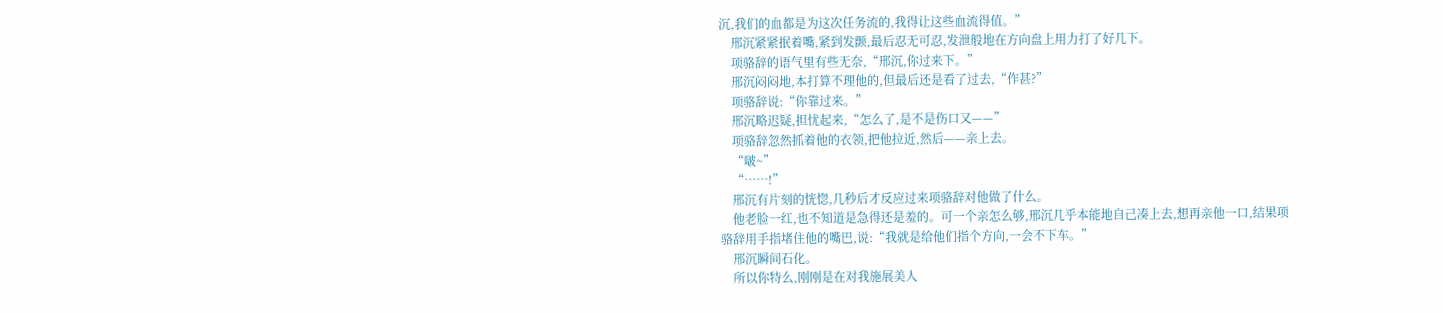沉,我们的血都是为这次任务流的,我得让这些血流得值。”
    邢沉紧紧抿着嘴,紧到发颤,最后忍无可忍,发泄般地在方向盘上用力打了好几下。
    项骆辞的语气里有些无奈,“邢沉,你过来下。”
    邢沉闷闷地,本打算不理他的,但最后还是看了过去,“作甚?”
    项骆辞说:“你靠过来。”
    邢沉略迟疑,担忧起来,“怎么了,是不是伤口又——”
    项骆辞忽然抓着他的衣领,把他拉近,然后——亲上去。
    “啵~”
    “……!”
    邢沉有片刻的恍惚,几秒后才反应过来项骆辞对他做了什么。
    他老脸一红,也不知道是急得还是羞的。可一个亲怎么够,邢沉几乎本能地自己凑上去,想再亲他一口,结果项骆辞用手指堵住他的嘴巴,说:“我就是给他们指个方向,一会不下车。”
    邢沉瞬间石化。
    所以你特么,刚刚是在对我施展美人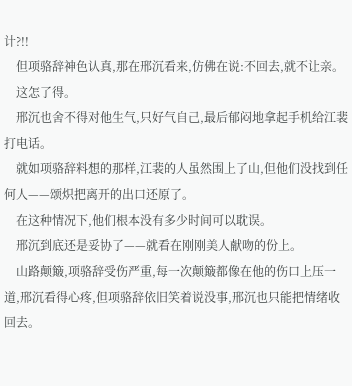计?!!
    但项骆辞神色认真,那在邢沉看来,仿佛在说:不回去,就不让亲。
    这怎了得。
    邢沉也舍不得对他生气,只好气自己,最后郁闷地拿起手机给江裴打电话。
    就如项骆辞料想的那样,江裴的人虽然围上了山,但他们没找到任何人——颂炽把离开的出口还原了。
    在这种情况下,他们根本没有多少时间可以耽误。
    邢沉到底还是妥协了——就看在刚刚美人献吻的份上。
    山路颠簸,项骆辞受伤严重,每一次颠簸都像在他的伤口上压一道,邢沉看得心疼,但项骆辞依旧笑着说没事,邢沉也只能把情绪收回去。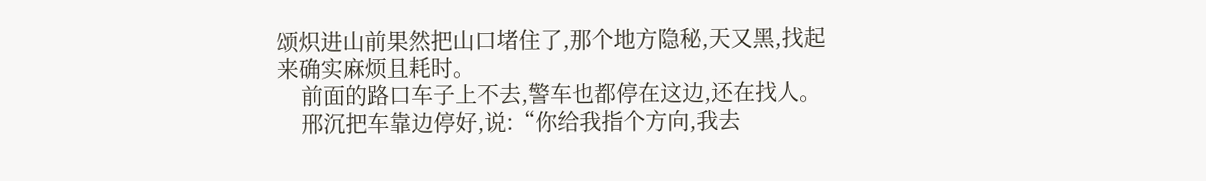颂炽进山前果然把山口堵住了,那个地方隐秘,天又黑,找起来确实麻烦且耗时。
    前面的路口车子上不去,警车也都停在这边,还在找人。
    邢沉把车靠边停好,说:“你给我指个方向,我去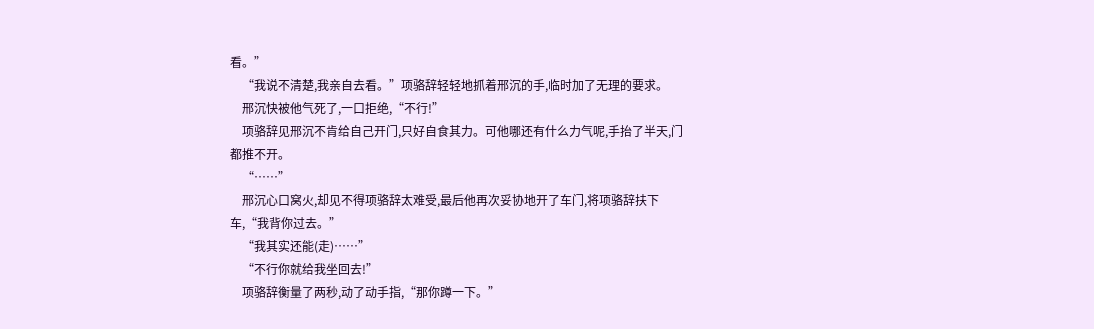看。”
    “我说不清楚,我亲自去看。”项骆辞轻轻地抓着邢沉的手,临时加了无理的要求。
    邢沉快被他气死了,一口拒绝,“不行!”
    项骆辞见邢沉不肯给自己开门,只好自食其力。可他哪还有什么力气呢,手抬了半天,门都推不开。
    “……”
    邢沉心口窝火,却见不得项骆辞太难受,最后他再次妥协地开了车门,将项骆辞扶下车,“我背你过去。”
    “我其实还能(走)……”
    “不行你就给我坐回去!”
    项骆辞衡量了两秒,动了动手指,“那你蹲一下。”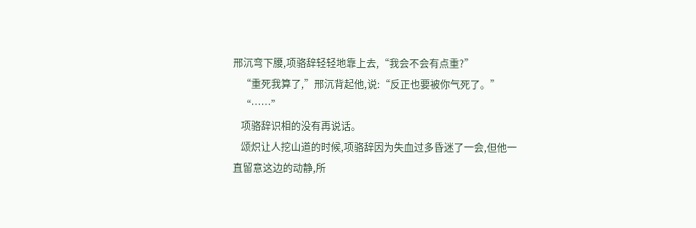邢沉弯下腰,项骆辞轻轻地靠上去,“我会不会有点重?”
    “重死我算了,”邢沉背起他,说:“反正也要被你气死了。”
    “……”
    项骆辞识相的没有再说话。
    颂炽让人挖山道的时候,项骆辞因为失血过多昏迷了一会,但他一直留意这边的动静,所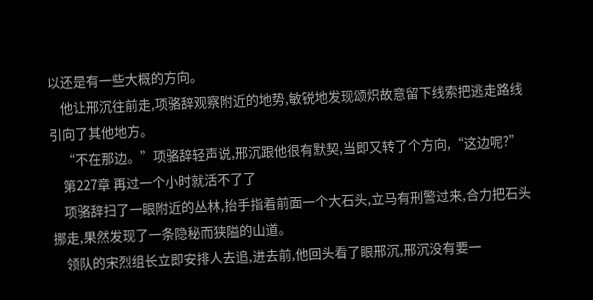以还是有一些大概的方向。
    他让邢沉往前走,项骆辞观察附近的地势,敏锐地发现颂炽故意留下线索把逃走路线引向了其他地方。
    “不在那边。”项骆辞轻声说,邢沉跟他很有默契,当即又转了个方向,“这边呢?”
    第227章 再过一个小时就活不了了
    项骆辞扫了一眼附近的丛林,抬手指着前面一个大石头,立马有刑警过来,合力把石头挪走,果然发现了一条隐秘而狭隘的山道。
    领队的宋烈组长立即安排人去追,进去前,他回头看了眼邢沉,邢沉没有要一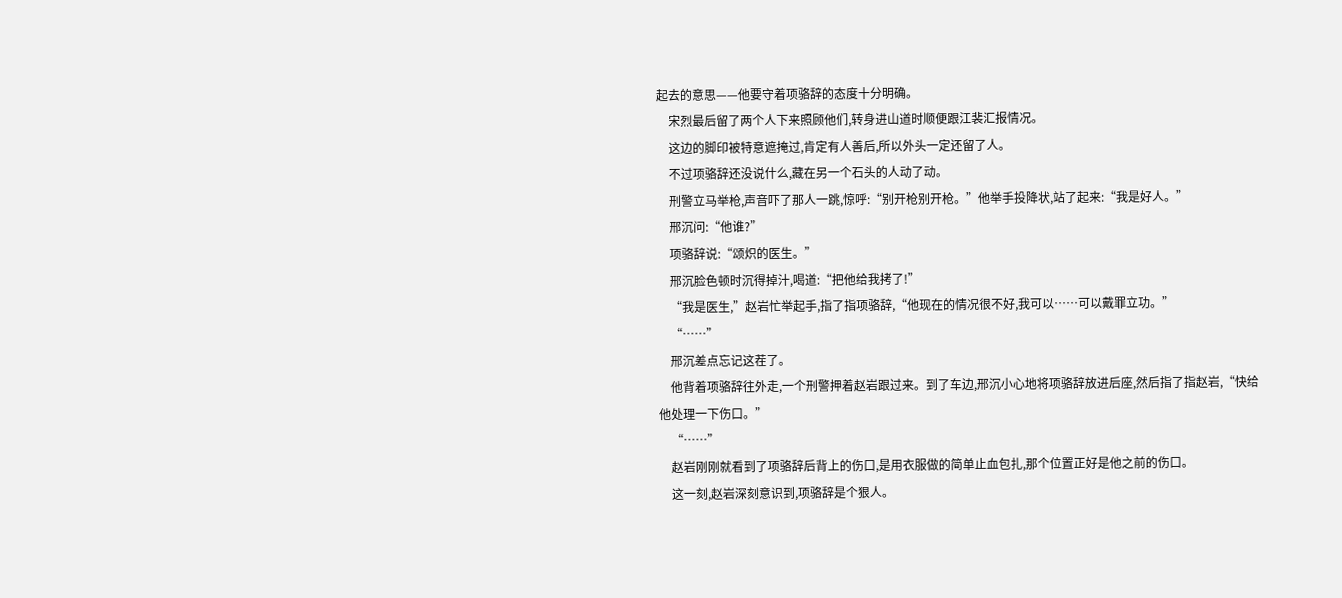起去的意思——他要守着项骆辞的态度十分明确。
    宋烈最后留了两个人下来照顾他们,转身进山道时顺便跟江裴汇报情况。
    这边的脚印被特意遮掩过,肯定有人善后,所以外头一定还留了人。
    不过项骆辞还没说什么,藏在另一个石头的人动了动。
    刑警立马举枪,声音吓了那人一跳,惊呼:“别开枪别开枪。”他举手投降状,站了起来:“我是好人。”
    邢沉问:“他谁?”
    项骆辞说:“颂炽的医生。”
    邢沉脸色顿时沉得掉汁,喝道:“把他给我拷了!”
    “我是医生,”赵岩忙举起手,指了指项骆辞,“他现在的情况很不好,我可以……可以戴罪立功。”
    “……”
    邢沉差点忘记这茬了。
    他背着项骆辞往外走,一个刑警押着赵岩跟过来。到了车边,邢沉小心地将项骆辞放进后座,然后指了指赵岩,“快给他处理一下伤口。”
    “……”
    赵岩刚刚就看到了项骆辞后背上的伤口,是用衣服做的简单止血包扎,那个位置正好是他之前的伤口。
    这一刻,赵岩深刻意识到,项骆辞是个狠人。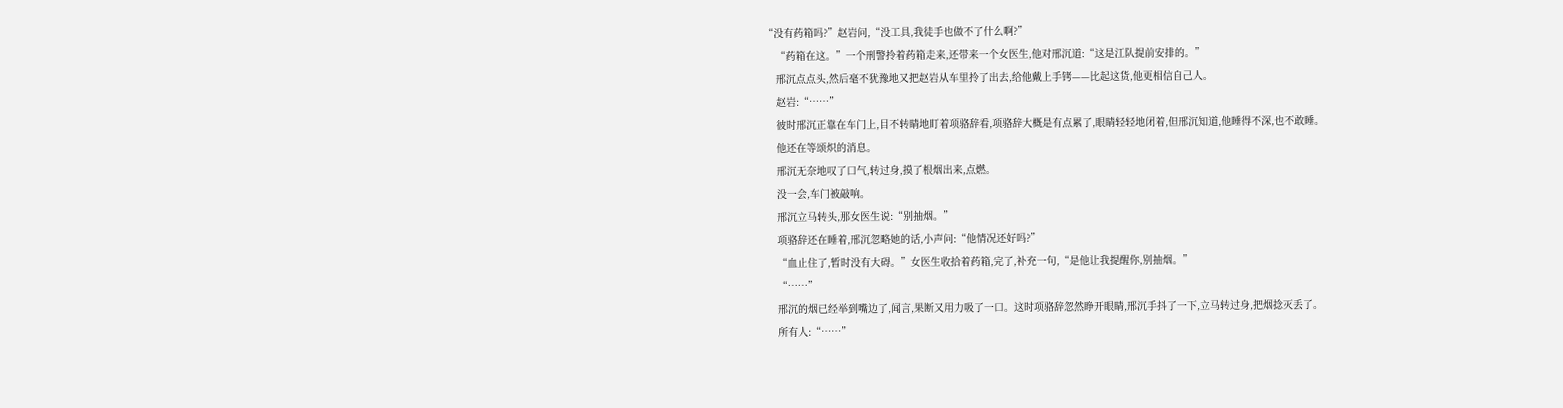“没有药箱吗?”赵岩问,“没工具,我徒手也做不了什么啊?”
    “药箱在这。”一个刑警拎着药箱走来,还带来一个女医生,他对邢沉道:“这是江队提前安排的。”
    邢沉点点头,然后毫不犹豫地又把赵岩从车里拎了出去,给他戴上手铐——比起这货,他更相信自己人。
    赵岩:“……”
    彼时邢沉正靠在车门上,目不转睛地盯着项骆辞看,项骆辞大概是有点累了,眼睛轻轻地闭着,但邢沉知道,他睡得不深,也不敢睡。
    他还在等颂炽的消息。
    邢沉无奈地叹了口气,转过身,摸了根烟出来,点燃。
    没一会,车门被敲响。
    邢沉立马转头,那女医生说:“别抽烟。”
    项骆辞还在睡着,邢沉忽略她的话,小声问:“他情况还好吗?”
    “血止住了,暂时没有大碍。”女医生收拾着药箱,完了,补充一句,“是他让我提醒你,别抽烟。”
    “……”
    邢沉的烟已经举到嘴边了,闻言,果断又用力吸了一口。这时项骆辞忽然睁开眼睛,邢沉手抖了一下,立马转过身,把烟捻灭丢了。
    所有人:“……”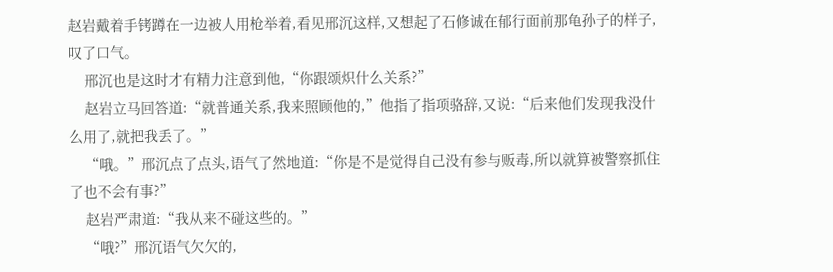赵岩戴着手铐蹲在一边被人用枪举着,看见邢沉这样,又想起了石修诚在郁行面前那龟孙子的样子,叹了口气。
    邢沉也是这时才有精力注意到他,“你跟颂炽什么关系?”
    赵岩立马回答道:“就普通关系,我来照顾他的,”他指了指项骆辞,又说:“后来他们发现我没什么用了,就把我丢了。”
    “哦。”邢沉点了点头,语气了然地道:“你是不是觉得自己没有参与贩毒,所以就算被警察抓住了也不会有事?”
    赵岩严肃道:“我从来不碰这些的。”
    “哦?”邢沉语气欠欠的,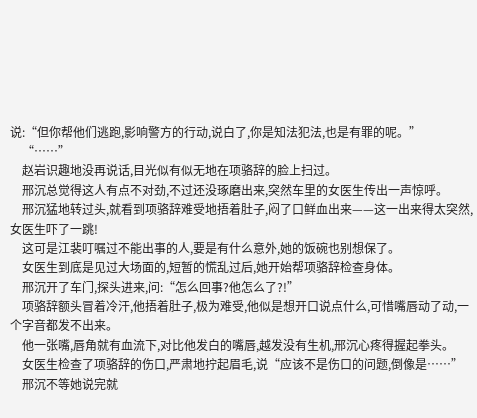说:“但你帮他们逃跑,影响警方的行动,说白了,你是知法犯法,也是有罪的呢。”
    “……”
    赵岩识趣地没再说话,目光似有似无地在项骆辞的脸上扫过。
    邢沉总觉得这人有点不对劲,不过还没琢磨出来,突然车里的女医生传出一声惊呼。
    邢沉猛地转过头,就看到项骆辞难受地捂着肚子,闷了口鲜血出来——这一出来得太突然,女医生吓了一跳!
    这可是江裴叮嘱过不能出事的人,要是有什么意外,她的饭碗也别想保了。
    女医生到底是见过大场面的,短暂的慌乱过后,她开始帮项骆辞检查身体。
    邢沉开了车门,探头进来,问:“怎么回事?他怎么了?!”
    项骆辞额头冒着冷汗,他捂着肚子,极为难受,他似是想开口说点什么,可惜嘴唇动了动,一个字音都发不出来。
    他一张嘴,唇角就有血流下,对比他发白的嘴唇,越发没有生机,邢沉心疼得握起拳头。
    女医生检查了项骆辞的伤口,严肃地拧起眉毛,说“应该不是伤口的问题,倒像是……”
    邢沉不等她说完就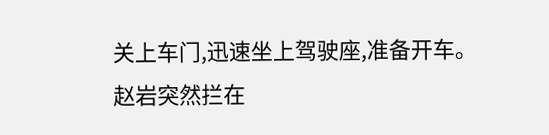关上车门,迅速坐上驾驶座,准备开车。赵岩突然拦在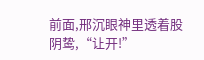前面,邢沉眼神里透着股阴鸷,“让开!”